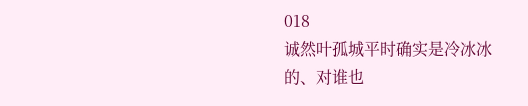018
诚然叶孤城平时确实是冷冰冰的、对谁也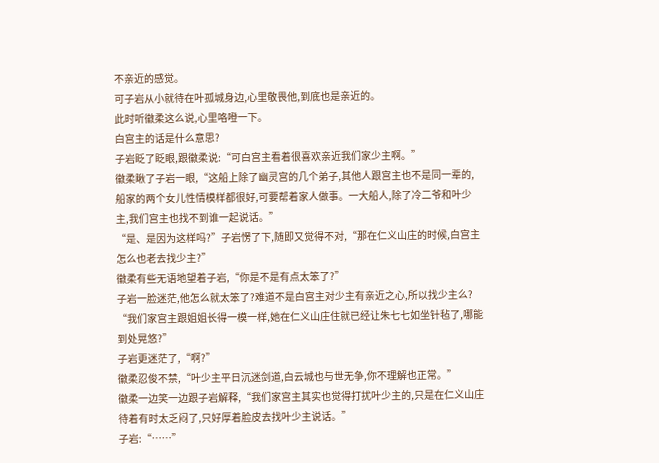不亲近的感觉。
可子岩从小就待在叶孤城身边,心里敬畏他,到底也是亲近的。
此时听徽柔这么说,心里咯噔一下。
白宫主的话是什么意思?
子岩眨了眨眼,跟徽柔说:“可白宫主看着很喜欢亲近我们家少主啊。”
徽柔瞅了子岩一眼,“这船上除了幽灵宫的几个弟子,其他人跟宫主也不是同一辈的,船家的两个女儿性情模样都很好,可要帮着家人做事。一大船人,除了冷二爷和叶少主,我们宫主也找不到谁一起说话。”
“是、是因为这样吗?”子岩愣了下,随即又觉得不对,“那在仁义山庄的时候,白宫主怎么也老去找少主?”
徽柔有些无语地望着子岩,“你是不是有点太笨了?”
子岩一脸迷茫,他怎么就太笨了?难道不是白宫主对少主有亲近之心,所以找少主么?
“我们家宫主跟姐姐长得一模一样,她在仁义山庄住就已经让朱七七如坐针毡了,哪能到处晃悠?”
子岩更迷茫了,“啊?”
徽柔忍俊不禁,“叶少主平日沉迷剑道,白云城也与世无争,你不理解也正常。”
徽柔一边笑一边跟子岩解释,“我们家宫主其实也觉得打扰叶少主的,只是在仁义山庄待着有时太乏闷了,只好厚着脸皮去找叶少主说话。”
子岩:“……”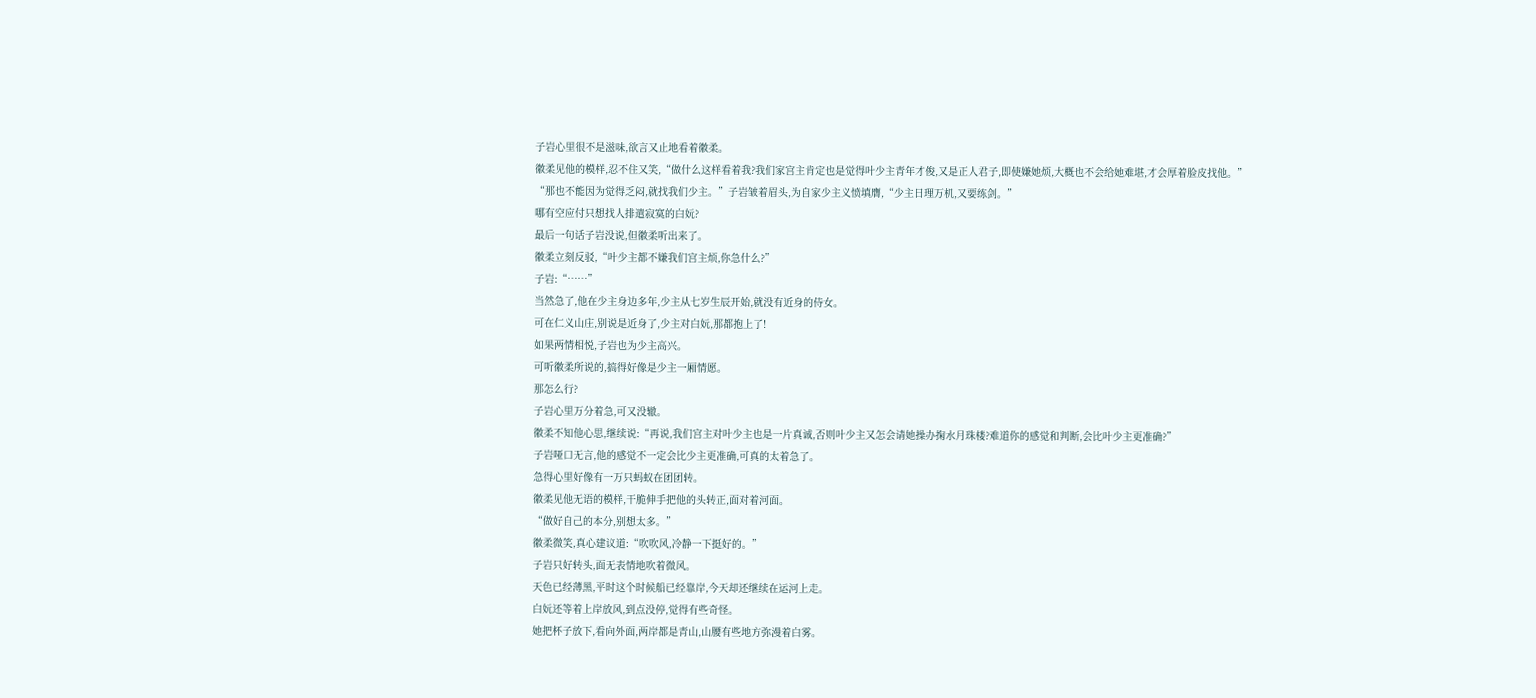子岩心里很不是滋味,欲言又止地看着徽柔。
徽柔见他的模样,忍不住又笑,“做什么这样看着我?我们家宫主肯定也是觉得叶少主青年才俊,又是正人君子,即使嫌她烦,大概也不会给她难堪,才会厚着脸皮找他。”
“那也不能因为觉得乏闷,就找我们少主。”子岩皱着眉头,为自家少主义愤填膺,“少主日理万机,又要练剑。”
哪有空应付只想找人排遣寂寞的白妧?
最后一句话子岩没说,但徽柔听出来了。
徽柔立刻反驳,“叶少主都不嫌我们宫主烦,你急什么?”
子岩:“……”
当然急了,他在少主身边多年,少主从七岁生辰开始,就没有近身的侍女。
可在仁义山庄,别说是近身了,少主对白妧,那都抱上了!
如果两情相悦,子岩也为少主高兴。
可听徽柔所说的,搞得好像是少主一厢情愿。
那怎么行?
子岩心里万分着急,可又没辙。
徽柔不知他心思,继续说:“再说,我们宫主对叶少主也是一片真诚,否则叶少主又怎会请她操办掬水月珠楼?难道你的感觉和判断,会比叶少主更准确?”
子岩哑口无言,他的感觉不一定会比少主更准确,可真的太着急了。
急得心里好像有一万只蚂蚁在团团转。
徽柔见他无语的模样,干脆伸手把他的头转正,面对着河面。
“做好自己的本分,别想太多。”
徽柔微笑,真心建议道:“吹吹风,冷静一下挺好的。”
子岩只好转头,面无表情地吹着微风。
天色已经薄黑,平时这个时候船已经靠岸,今天却还继续在运河上走。
白妧还等着上岸放风,到点没停,觉得有些奇怪。
她把杯子放下,看向外面,两岸都是青山,山腰有些地方弥漫着白雾。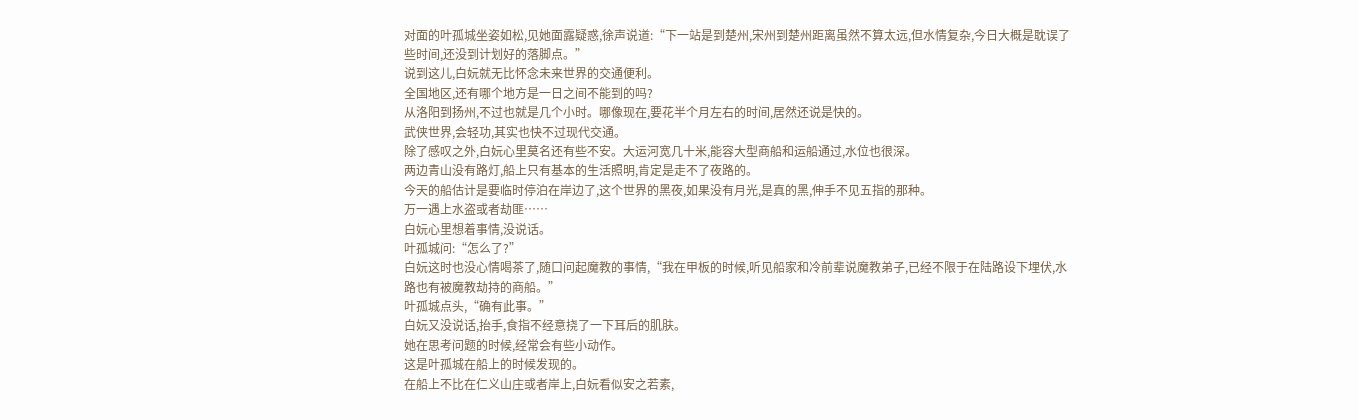对面的叶孤城坐姿如松,见她面露疑惑,徐声说道:“下一站是到楚州,宋州到楚州距离虽然不算太远,但水情复杂,今日大概是耽误了些时间,还没到计划好的落脚点。”
说到这儿,白妧就无比怀念未来世界的交通便利。
全国地区,还有哪个地方是一日之间不能到的吗?
从洛阳到扬州,不过也就是几个小时。哪像现在,要花半个月左右的时间,居然还说是快的。
武侠世界,会轻功,其实也快不过现代交通。
除了感叹之外,白妧心里莫名还有些不安。大运河宽几十米,能容大型商船和运船通过,水位也很深。
两边青山没有路灯,船上只有基本的生活照明,肯定是走不了夜路的。
今天的船估计是要临时停泊在岸边了,这个世界的黑夜,如果没有月光,是真的黑,伸手不见五指的那种。
万一遇上水盗或者劫匪……
白妧心里想着事情,没说话。
叶孤城问:“怎么了?”
白妧这时也没心情喝茶了,随口问起魔教的事情,“我在甲板的时候,听见船家和冷前辈说魔教弟子,已经不限于在陆路设下埋伏,水路也有被魔教劫持的商船。”
叶孤城点头,“确有此事。”
白妧又没说话,抬手,食指不经意挠了一下耳后的肌肤。
她在思考问题的时候,经常会有些小动作。
这是叶孤城在船上的时候发现的。
在船上不比在仁义山庄或者岸上,白妧看似安之若素,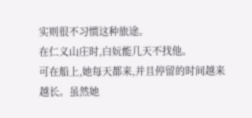实则很不习惯这种旅途。
在仁义山庄时,白妧能几天不找他。
可在船上,她每天都来,并且停留的时间越来越长。虽然她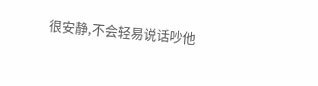很安静,不会轻易说话吵他